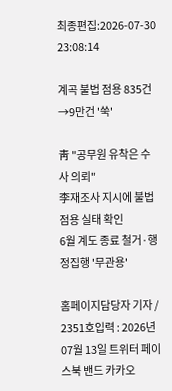최종편집:2026-07-30 23:08:14

계곡 불법 점용 835건→9만건 '쑥'

靑 "공무원 유착은 수사 의뢰"
李재조사 지시에 불법 점용 실태 확인
6월 계도 종료 철거·행정집행 '무관용'

홈페이지담당자 기자 / 2351호입력 : 2026년 07월 13일 트위터 페이스북 밴드 카카오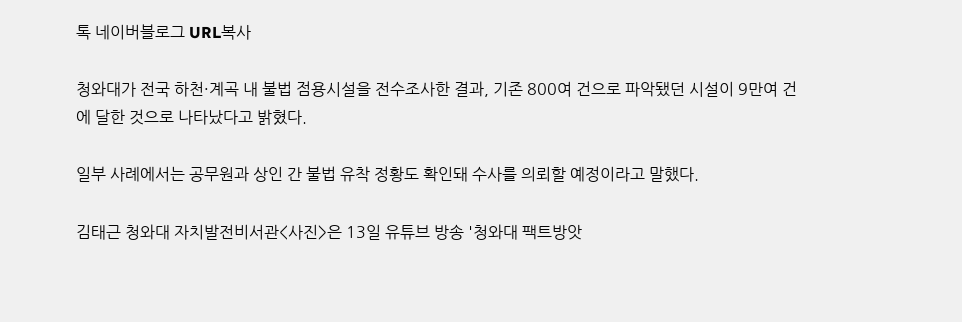톡 네이버블로그 URL복사

청와대가 전국 하천·계곡 내 불법 점용시설을 전수조사한 결과, 기존 800여 건으로 파악됐던 시설이 9만여 건에 달한 것으로 나타났다고 밝혔다.

일부 사례에서는 공무원과 상인 간 불법 유착 정황도 확인돼 수사를 의뢰할 예정이라고 말했다.

김태근 청와대 자치발전비서관<사진>은 13일 유튜브 방송 '청와대 팩트방앗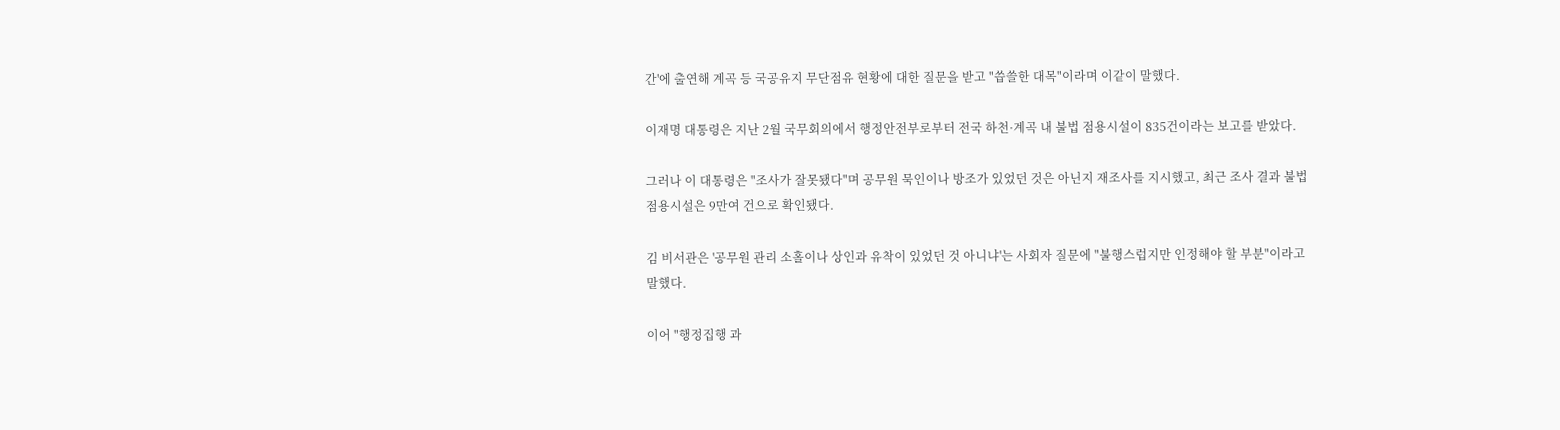간'에 출연해 계곡 등 국공유지 무단점유 현황에 대한 질문을 받고 "씁쓸한 대목"이라며 이같이 말했다.

이재명 대통령은 지난 2월 국무회의에서 행정안전부로부터 전국 하천·계곡 내 불법 점용시설이 835건이라는 보고를 받았다.

그러나 이 대통령은 "조사가 잘못됐다"며 공무원 묵인이나 방조가 있었던 것은 아닌지 재조사를 지시했고, 최근 조사 결과 불법 점용시설은 9만여 건으로 확인됐다.

김 비서관은 '공무원 관리 소홀이나 상인과 유착이 있었던 것 아니냐'는 사회자 질문에 "불행스럽지만 인정해야 할 부분"이라고 말했다.

이어 "행정집행 과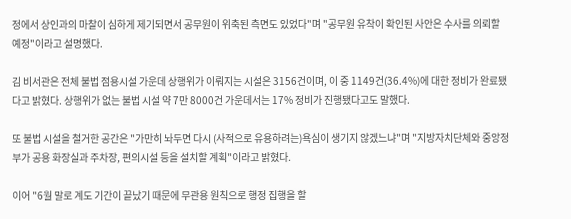정에서 상인과의 마찰이 심하게 제기되면서 공무원이 위축된 측면도 있었다"며 "공무원 유착이 확인된 사안은 수사를 의뢰할 예정"이라고 설명했다.

김 비서관은 전체 불법 점용시설 가운데 상행위가 이뤄지는 시설은 3156건이며, 이 중 1149건(36.4%)에 대한 정비가 완료됐다고 밝혔다. 상행위가 없는 불법 시설 약 7만 8000건 가운데서는 17% 정비가 진행됐다고도 말했다.

또 불법 시설을 철거한 공간은 "가만히 놔두면 다시 (사적으로 유용하려는)욕심이 생기지 않겠느냐"며 "지방자치단체와 중앙정부가 공용 화장실과 주차장, 편의시설 등을 설치할 계획"이라고 밝혔다.

이어 "6월 말로 계도 기간이 끝났기 때문에 무관용 원칙으로 행정 집행을 할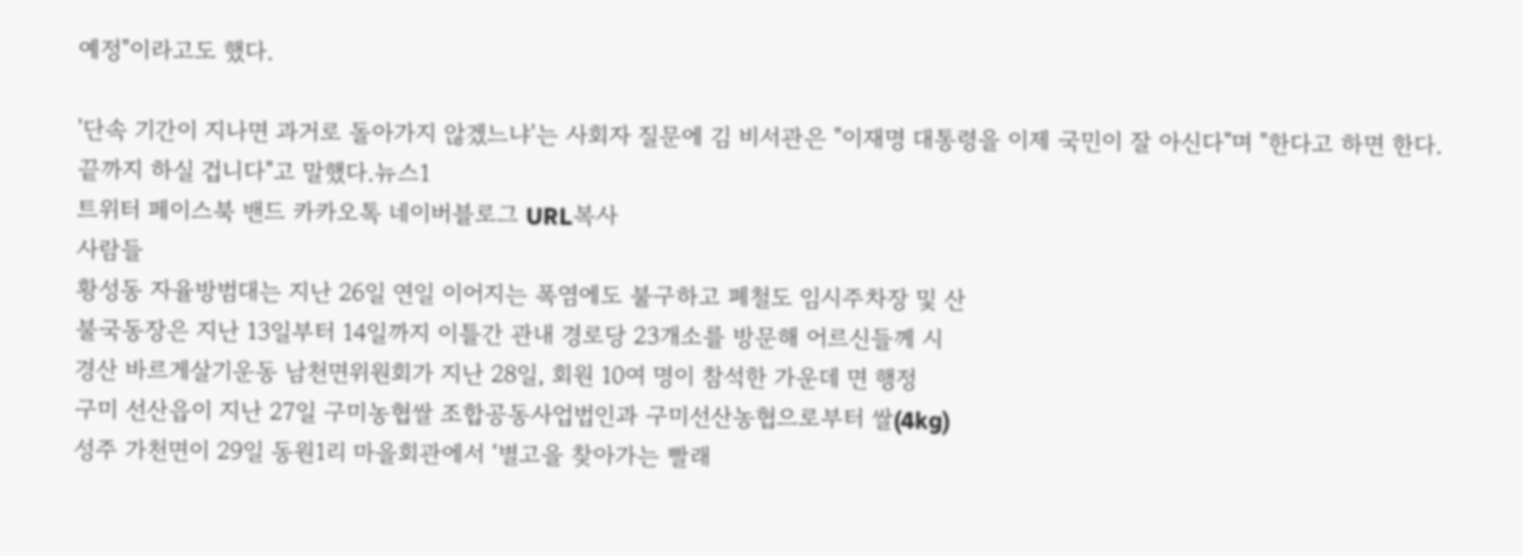예정"이라고도 했다.

'단속 기간이 지나면 과거로 돌아가지 않겠느냐'는 사회자 질문에 김 비서관은 "이재명 대통령을 이제 국민이 잘 아신다"며 "한다고 하면 한다. 끝까지 하실 겁니다"고 말했다.뉴스1
트위터 페이스북 밴드 카카오톡 네이버블로그 URL복사
사람들
황성동 자율방범대는 지난 26일 연일 이어지는 폭염에도 불구하고 폐철도 임시주차장 및 산
불국동장은 지난 13일부터 14일까지 이틀간 관내 경로당 23개소를 방문해 어르신들께 시
경산 바르게살기운동 남천면위원회가 지난 28일, 회원 10여 명이 참석한 가운데 면 행정
구미 선산읍이 지난 27일 구미농협쌀 조합공동사업법인과 구미선산농협으로부터 쌀(4kg)
성주 가천면이 29일 동원1리 마을회관에서 ‘별고을 찾아가는 빨래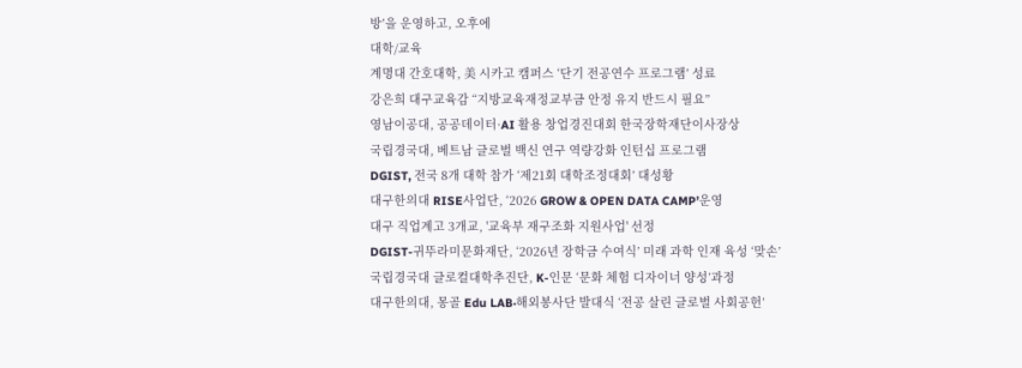방’을 운영하고, 오후에
대학/교육
계명대 간호대학, 美 시카고 캠퍼스 ‘단기 전공연수 프로그램’ 성료
강은희 대구교육감 “지방교육재정교부금 안정 유지 반드시 필요”
영남이공대, 공공데이터·AI 활용 창업경진대회 한국장학재단이사장상
국립경국대, 베트남 글로벌 백신 연구 역량강화 인턴십 프로그램
DGIST, 전국 8개 대학 참가 ‘제21회 대학조정대회’ 대성황
대구한의대 RISE사업단, ‘2026 GROW & OPEN DATA CAMP’운영
대구 직업계고 3개교, '교육부 재구조화 지원사업' 선정
DGIST-귀뚜라미문화재단, ‘2026년 장학금 수여식’ 미래 과학 인재 육성 ‘맞손’
국립경국대 글로컬대학추진단, K-인문 ‘문화 체험 디자이너 양성’과정
대구한의대, 몽골 Edu LAB·해외봉사단 발대식 ‘전공 살린 글로벌 사회공헌’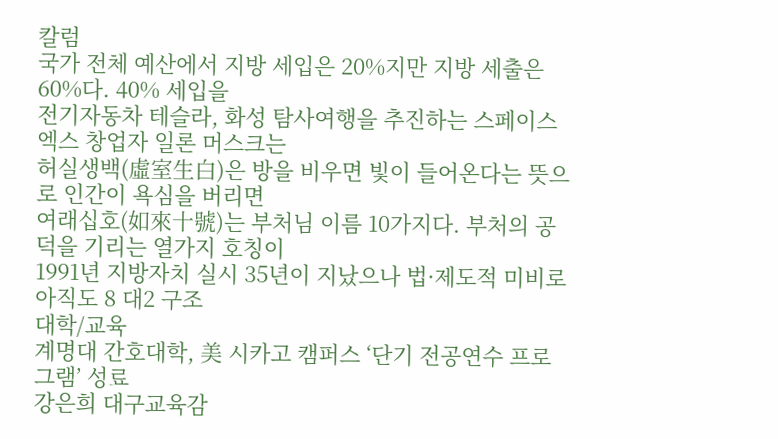칼럼
국가 전체 예산에서 지방 세입은 20%지만 지방 세출은 60%다. 40% 세입을
전기자동차 테슬라, 화성 탐사여행을 추진하는 스페이스 엑스 창업자 일론 머스크는
허실생백(虛室生白)은 방을 비우면 빛이 들어온다는 뜻으로 인간이 욕심을 버리면
여래십호(如來十號)는 부처님 이름 10가지다. 부처의 공덕을 기리는 열가지 호칭이
1991년 지방자치 실시 35년이 지났으나 법·제도적 미비로 아직도 8 대2 구조
대학/교육
계명대 간호대학, 美 시카고 캠퍼스 ‘단기 전공연수 프로그램’ 성료
강은희 대구교육감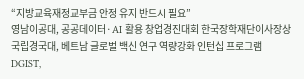“지방교육재정교부금 안정 유지 반드시 필요”
영남이공대, 공공데이터·AI 활용 창업경진대회 한국장학재단이사장상
국립경국대, 베트남 글로벌 백신 연구 역량강화 인턴십 프로그램
DGIST,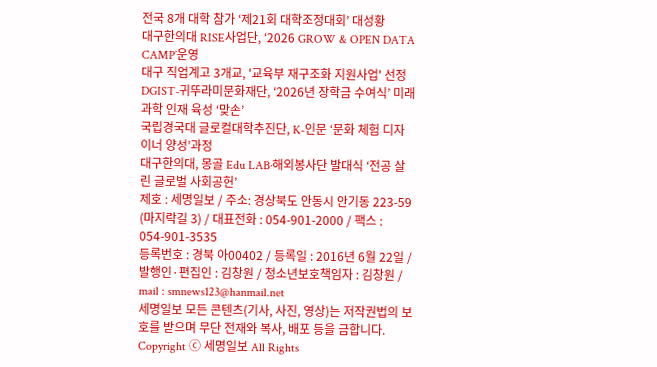전국 8개 대학 참가 ‘제21회 대학조정대회’ 대성황
대구한의대 RISE사업단, ‘2026 GROW & OPEN DATA CAMP’운영
대구 직업계고 3개교, '교육부 재구조화 지원사업' 선정
DGIST-귀뚜라미문화재단, ‘2026년 장학금 수여식’ 미래 과학 인재 육성 ‘맞손’
국립경국대 글로컬대학추진단, K-인문 ‘문화 체험 디자이너 양성’과정
대구한의대, 몽골 Edu LAB·해외봉사단 발대식 ‘전공 살린 글로벌 사회공헌’
제호 : 세명일보 / 주소: 경상북도 안동시 안기동 223-59 (마지락길 3) / 대표전화 : 054-901-2000 / 팩스 : 054-901-3535
등록번호 : 경북 아00402 / 등록일 : 2016년 6월 22일 / 발행인·편집인 : 김창원 / 청소년보호책임자 : 김창원 / mail : smnews123@hanmail.net
세명일보 모든 콘텐츠(기사, 사진, 영상)는 저작권법의 보호를 받으며 무단 전재와 복사, 배포 등을 금합니다.
Copyright ⓒ 세명일보 All Rights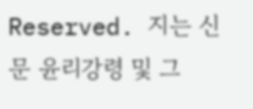Reserved. 지는 신문 윤리강령 및 그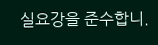실요강을 준수합니.